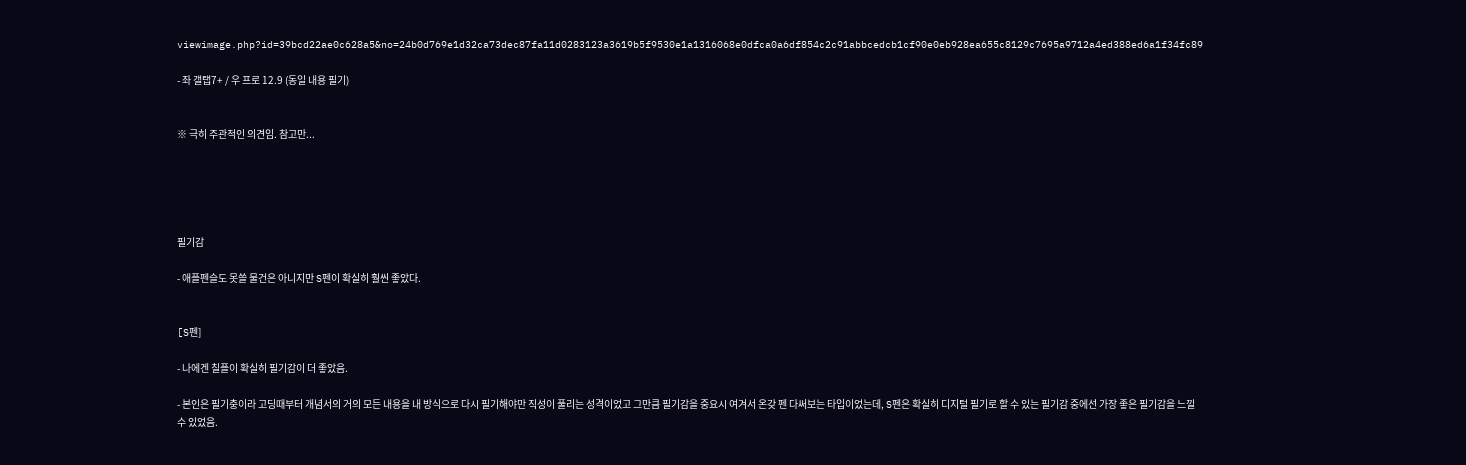viewimage.php?id=39bcd22ae0c628a5&no=24b0d769e1d32ca73dec87fa11d0283123a3619b5f9530e1a1316068e0dfca0a6df854c2c91abbcedcb1cf90e0eb928ea655c8129c7695a9712a4ed388ed6a1f34fc89

- 좌 갤탭7+ / 우 프로 12.9 (동일 내용 필기)


※ 극히 주관적인 의견임. 참고만...





필기감

- 애플펜슬도 못쓸 물건은 아니지만 S펜이 확실히 훨씬 좋았다.


[S펜]

- 나에겐 칠플이 확실히 필기감이 더 좋았음.

- 본인은 필기충이라 고딩때부터 개념서의 거의 모든 내용을 내 방식으로 다시 필기해야만 직성이 풀리는 성격이었고 그만큼 필기감을 중요시 여겨서 온갖 펜 다써보는 타입이었는데, S펜은 확실히 디지털 필기로 할 수 있는 필기감 중에선 가장 좋은 필기감을 느낄 수 있었음.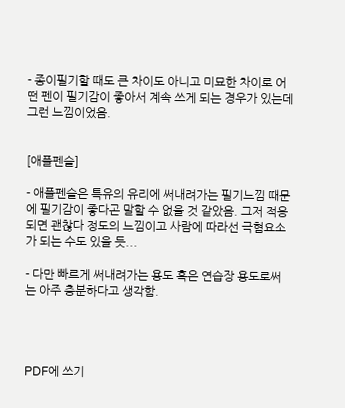- 종이필기할 때도 큰 차이도 아니고 미묘한 차이로 어떤 펜이 필기감이 좋아서 계속 쓰게 되는 경우가 있는데 그런 느낌이었음.


[애플펜슬]

- 애플펜슬은 특유의 유리에 써내려가는 필기느낌 때문에 필기감이 좋다곤 말할 수 없을 것 같았음. 그저 적응되면 괜찮다 정도의 느낌이고 사람에 따라선 극혐요소가 되는 수도 있을 듯...

- 다만 빠르게 써내려가는 용도 혹은 연습장 용도로써는 아주 충분하다고 생각함.




PDF에 쓰기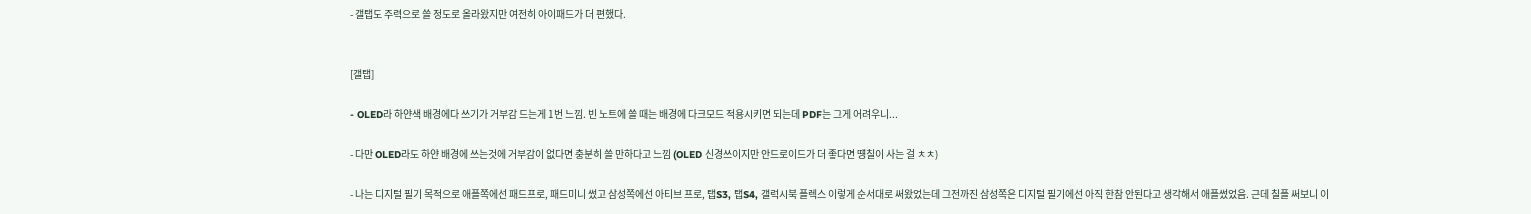- 갤탭도 주력으로 쓸 정도로 올라왔지만 여전히 아이패드가 더 편했다.


[갤탭]

- OLED라 하얀색 배경에다 쓰기가 거부감 드는게 1번 느낌. 빈 노트에 쓸 때는 배경에 다크모드 적용시키면 되는데 PDF는 그게 어려우니...

- 다만 OLED라도 하얀 배경에 쓰는것에 거부감이 없다면 충분히 쓸 만하다고 느낌 (OLED 신경쓰이지만 안드로이드가 더 좋다면 떙칠이 사는 걸 ㅊㅊ)

- 나는 디지털 필기 목적으로 애플쪽에선 패드프로, 패드미니 썼고 삼성쪽에선 아티브 프로, 탭S3, 탭S4, 갤럭시북 플렉스 이렇게 순서대로 써왔었는데 그전까진 삼성쪽은 디지털 필기에선 아직 한참 안된다고 생각해서 애플썼었음. 근데 칠플 써보니 이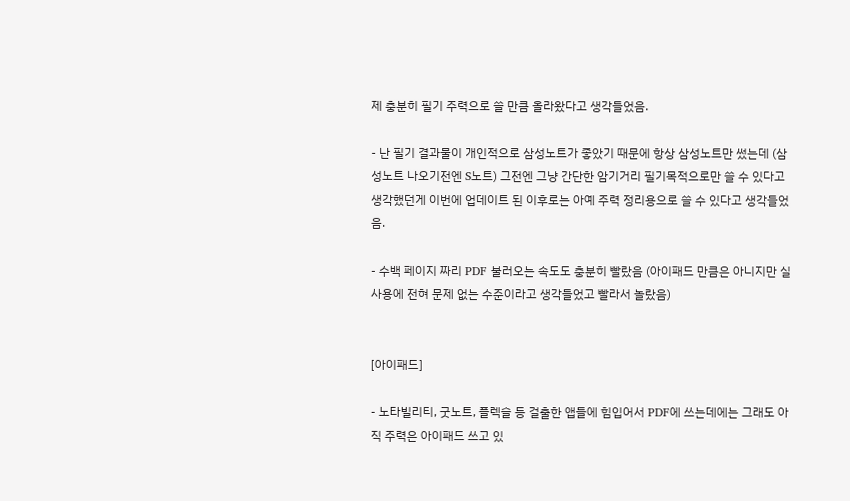제 충분히 필기 주력으로 쓸 만큼 올라왔다고 생각들었음.

- 난 필기 결과물이 개인적으로 삼성노트가 좋았기 때문에 항상 삼성노트만 썼는데 (삼성노트 나오기전엔 S노트) 그전엔 그냥 간단한 암기거리 필기목적으로만 쓸 수 있다고 생각했던게 이번에 업데이트 된 이후로는 아예 주력 정리용으로 쓸 수 있다고 생각들었음.

- 수백 페이지 짜리 PDF 불러오는 속도도 충분히 빨랐음 (아이패드 만큼은 아니지만 실사용에 전혀 문제 없는 수준이라고 생각들었고 빨라서 놀랐음)


[아이패드]

- 노타빌리티, 굿노트, 플렉슬 등 걸출한 앱들에 힘입어서 PDF에 쓰는데에는 그래도 아직 주력은 아이패드 쓰고 있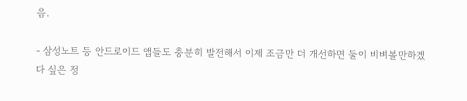음.

- 삼성노트 등 안드로이드 앱들도 충분히 발전해서 이제 조금만 더 개선하면 둘이 비벼볼만하겠다 싶은 정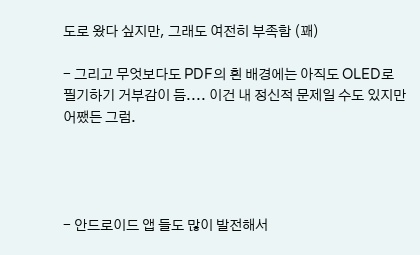도로 왔다 싶지만, 그래도 여전히 부족함 (꽤)

- 그리고 무엇보다도 PDF의 흰 배경에는 아직도 OLED로 필기하기 거부감이 듬.... 이건 내 정신적 문제일 수도 있지만 어쨌든 그럼.




- 안드로이드 앱 들도 많이 발전해서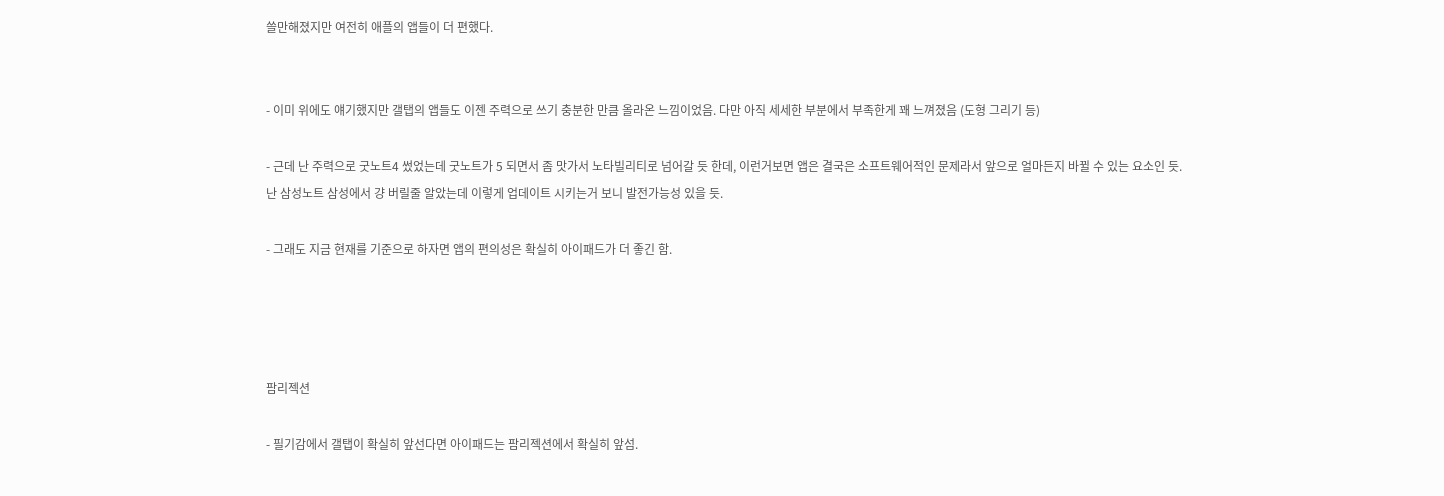쓸만해졌지만 여전히 애플의 앱들이 더 편했다.


- 이미 위에도 얘기했지만 갤탭의 앱들도 이젠 주력으로 쓰기 충분한 만큼 올라온 느낌이었음. 다만 아직 세세한 부분에서 부족한게 꽤 느껴졌음 (도형 그리기 등)

- 근데 난 주력으로 굿노트4 썼었는데 굿노트가 5 되면서 좀 맛가서 노타빌리티로 넘어갈 듯 한데, 이런거보면 앱은 결국은 소프트웨어적인 문제라서 앞으로 얼마든지 바뀔 수 있는 요소인 듯. 난 삼성노트 삼성에서 걍 버릴줄 알았는데 이렇게 업데이트 시키는거 보니 발전가능성 있을 듯.

- 그래도 지금 현재를 기준으로 하자면 앱의 편의성은 확실히 아이패드가 더 좋긴 함.




팜리젝션

- 필기감에서 갤탭이 확실히 앞선다면 아이패드는 팜리젝션에서 확실히 앞섬.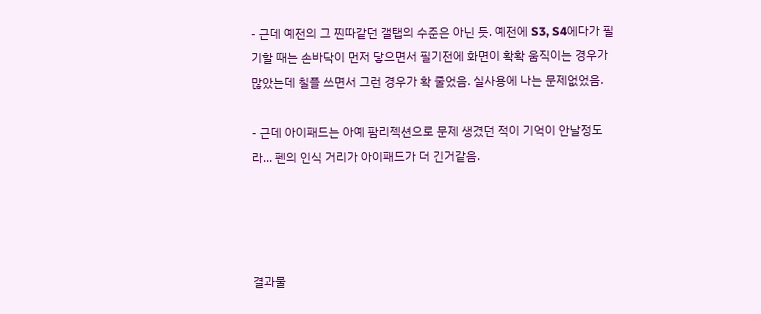- 근데 예전의 그 찐따같던 갤탭의 수준은 아닌 듯. 예전에 S3, S4에다가 필기할 때는 손바닥이 먼저 닿으면서 필기전에 화면이 확확 움직이는 경우가 많았는데 칠플 쓰면서 그런 경우가 확 줄었음. 실사용에 나는 문제없었음.

- 근데 아이패드는 아예 팜리젝션으로 문제 생겼던 적이 기억이 안날정도라... 펜의 인식 거리가 아이패드가 더 긴거같음.




결과물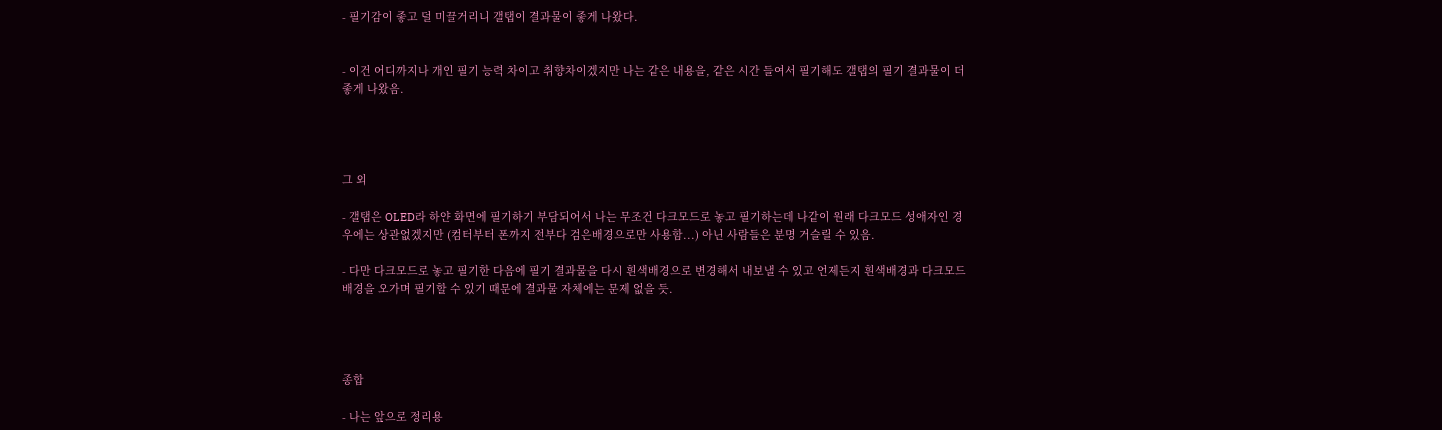- 필기감이 좋고 덜 미끌거리니 갤탭이 결과물이 좋게 나왔다.


- 이건 어디까지나 개인 필기 능력 차이고 취향차이겠지만 나는 같은 내용을, 같은 시간 들여서 필기해도 갤탭의 필기 결과물이 더 좋게 나왔음.




그 외

- 갤탭은 OLED라 하얀 화면에 필기하기 부담되어서 나는 무조건 다크모드로 놓고 필기하는데 나같이 원래 다크모드 성애자인 경우에는 상관없겠지만 (컴터부터 폰까지 전부다 검은배경으로만 사용함...) 아닌 사람들은 분명 거슬릴 수 있음.

- 다만 다크모드로 놓고 필기한 다음에 필기 결과물을 다시 흰색배경으로 변경해서 내보낼 수 있고 언제든지 흰색배경과 다크모드배경을 오가며 필기할 수 있기 때문에 결과물 자체에는 문제 없을 듯.




종합

- 나는 앞으로 정리용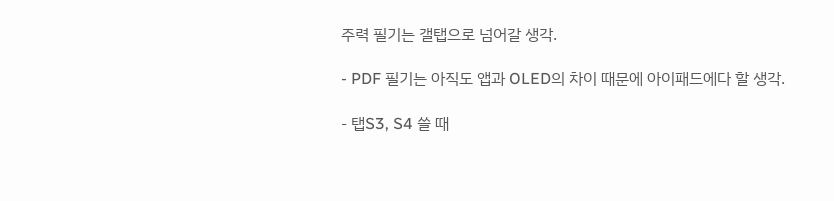주력 필기는 갤탭으로 넘어갈 생각.

- PDF 필기는 아직도 앱과 OLED의 차이 때문에 아이패드에다 할 생각.

- 탭S3, S4 쓸 때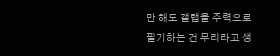만 해도 갤탭을 주력으로 필기하는 건 무리라고 생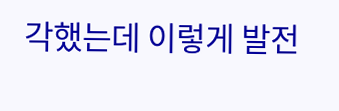각했는데 이렇게 발전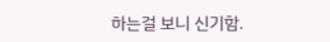하는걸 보니 신기함.